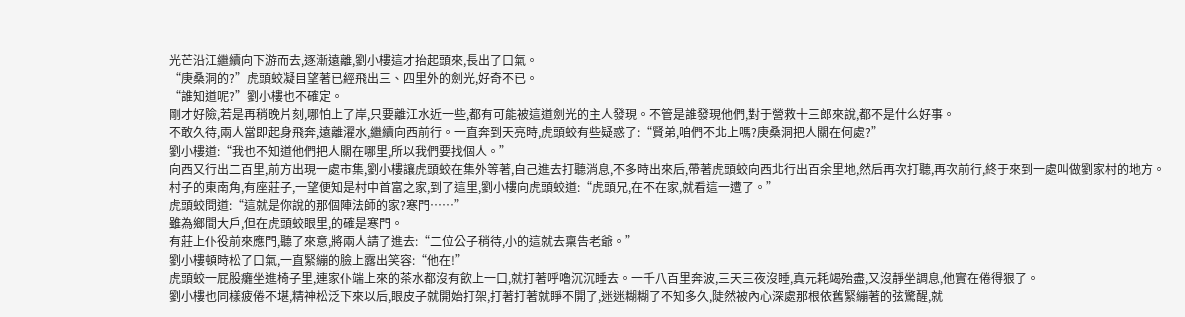光芒沿江繼續向下游而去,逐漸遠離,劉小樓這才抬起頭來,長出了口氣。
“庚桑洞的?”虎頭蛟凝目望著已經飛出三、四里外的劍光,好奇不已。
“誰知道呢?”劉小樓也不確定。
剛才好險,若是再稍晚片刻,哪怕上了岸,只要離江水近一些,都有可能被這道劍光的主人發現。不管是誰發現他們,對于營救十三郎來說,都不是什么好事。
不敢久待,兩人當即起身飛奔,遠離濯水,繼續向西前行。一直奔到天亮時,虎頭蛟有些疑惑了:“賢弟,咱們不北上嗎?庚桑洞把人關在何處?”
劉小樓道:“我也不知道他們把人關在哪里,所以我們要找個人。”
向西又行出二百里,前方出現一處市集,劉小樓讓虎頭蛟在集外等著,自己進去打聽消息,不多時出來后,帶著虎頭蛟向西北行出百余里地,然后再次打聽,再次前行,終于來到一處叫做劉家村的地方。
村子的東南角,有座莊子,一望便知是村中首富之家,到了這里,劉小樓向虎頭蛟道:“虎頭兄,在不在家,就看這一遭了。”
虎頭蛟問道:“這就是你說的那個陣法師的家?寒門……”
雖為鄉間大戶,但在虎頭蛟眼里,的確是寒門。
有莊上仆役前來應門,聽了來意,將兩人請了進去:“二位公子稍待,小的這就去稟告老爺。”
劉小樓頓時松了口氣,一直緊繃的臉上露出笑容:“他在!”
虎頭蛟一屁股癱坐進椅子里,連家仆端上來的茶水都沒有飲上一口,就打著呼嚕沉沉睡去。一千八百里奔波,三天三夜沒睡,真元耗竭殆盡,又沒靜坐調息,他實在倦得狠了。
劉小樓也同樣疲倦不堪,精神松泛下來以后,眼皮子就開始打架,打著打著就睜不開了,迷迷糊糊了不知多久,陡然被內心深處那根依舊緊繃著的弦驚醒,就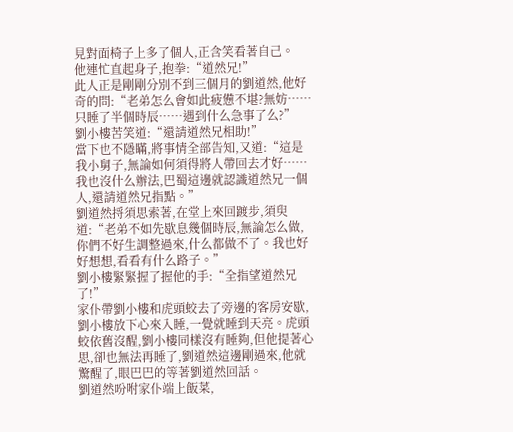見對面椅子上多了個人,正含笑看著自己。
他連忙直起身子,抱拳:“道然兄!”
此人正是剛剛分別不到三個月的劉道然,他好奇的問:“老弟怎么會如此疲憊不堪?無妨……只睡了半個時辰……遇到什么急事了么?”
劉小樓苦笑道:“還請道然兄相助!”
當下也不隱瞞,將事情全部告知,又道:“這是我小舅子,無論如何須得將人帶回去才好……我也沒什么辦法,巴蜀這邊就認識道然兄一個人,還請道然兄指點。”
劉道然捋須思索著,在堂上來回踱步,須臾道:“老弟不如先歇息幾個時辰,無論怎么做,你們不好生調整過來,什么都做不了。我也好好想想,看看有什么路子。”
劉小樓緊緊握了握他的手:“全指望道然兄了!”
家仆帶劉小樓和虎頭蛟去了旁邊的客房安歇,劉小樓放下心來入睡,一覺就睡到天亮。虎頭蛟依舊沒醒,劉小樓同樣沒有睡夠,但他提著心思,卻也無法再睡了,劉道然這邊剛過來,他就驚醒了,眼巴巴的等著劉道然回話。
劉道然吩咐家仆端上飯菜,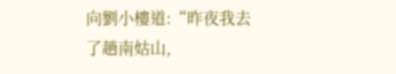向劉小樓道:“昨夜我去了趟南姑山,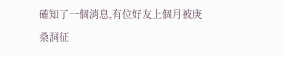確知了一個消息,有位好友上個月被庚桑洞征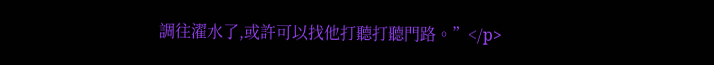調往濯水了,或許可以找他打聽打聽門路。”</p>